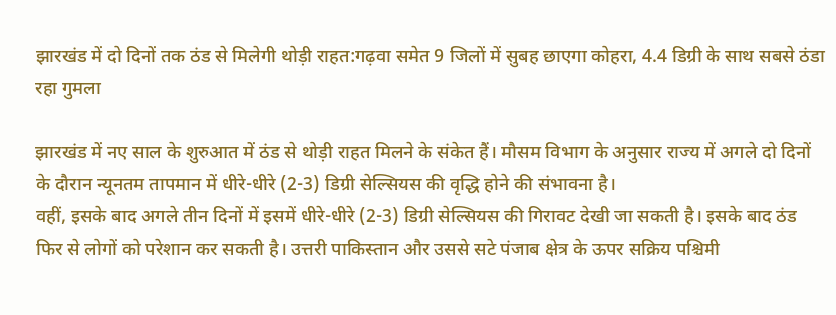झारखंड में दो दिनों तक ठंड से मिलेगी थोड़ी राहत:गढ़वा समेत 9 जिलों में सुबह छाएगा कोहरा, 4.4 डिग्री के साथ सबसे ठंडा रहा गुमला

झारखंड में नए साल के शुरुआत में ठंड से थोड़ी राहत मिलने के संकेत हैं। मौसम विभाग के अनुसार राज्य में अगले दो दिनों के दौरान न्यूनतम तापमान में धीरे-धीरे (2-3) डिग्री सेल्सियस की वृद्धि होने की संभावना है।
वहीं, इसके बाद अगले तीन दिनों में इसमें धीरे-धीरे (2-3) डिग्री सेल्सियस की गिरावट देखी जा सकती है। इसके बाद ठंड फिर से लोगों को परेशान कर सकती है। उत्तरी पाकिस्तान और उससे सटे पंजाब क्षेत्र के ऊपर सक्रिय पश्चिमी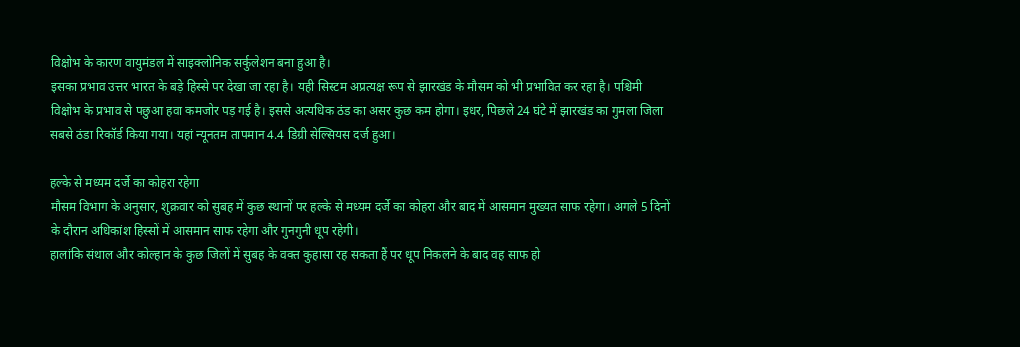विक्षोभ के कारण वायुमंडल में साइक्लोनिक सर्कुलेशन बना हुआ है।
इसका प्रभाव उत्तर भारत के बड़े हिस्से पर देखा जा रहा है। यही सिस्टम अप्रत्यक्ष रूप से झारखंड के मौसम को भी प्रभावित कर रहा है। पश्चिमी विक्षोभ के प्रभाव से पछुआ हवा कमजोर पड़ गई है। इससे अत्यधिक ठंड का असर कुछ कम होगा। इधर, पिछले 24 घंटे में झारखंड का गुमला जिला सबसे ठंडा रिकॉर्ड किया गया। यहां न्यूनतम तापमान 4.4 डिग्री सेल्सियस दर्ज हुआ।

हल्के से मध्यम दर्जे का कोहरा रहेगा
मौसम विभाग के अनुसार, शुक्रवार को सुबह में कुछ स्थानों पर हल्के से मध्यम दर्जे का कोहरा और बाद में आसमान मुख्यत साफ रहेगा। अगले 5 दिनों के दौरान अधिकांश हिस्सों में आसमान साफ रहेगा और गुनगुनी धूप रहेगी।
हालांकि संथाल और कोल्हान के कुछ जिलों में सुबह के वक्त कुहासा रह सकता हैं पर धूप निकलने के बाद वह साफ हो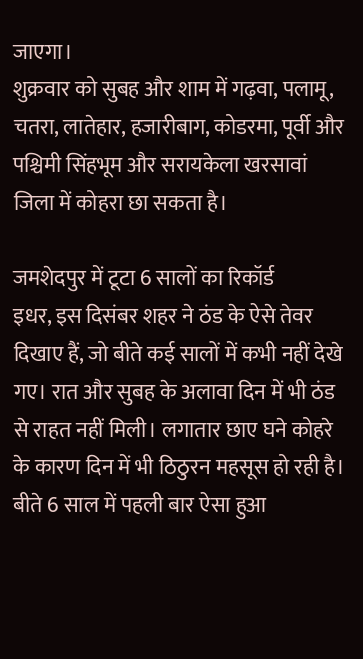जाएगा।
शुक्रवार को सुबह और शाम में गढ़वा, पलामू, चतरा, लातेहार, हजारीबाग, कोडरमा, पूर्वी और पश्चिमी सिंहभूम और सरायकेला खरसावां जिला में कोहरा छा सकता है।

जमशेदपुर में टूटा 6 सालों का रिकॉर्ड
इधर, इस दिसंबर शहर ने ठंड के ऐसे तेवर दिखाए हैं, जो बीते कई सालों में कभी नहीं देखे गए। रात और सुबह के अलावा दिन में भी ठंड से राहत नहीं मिली। लगातार छाए घने कोहरे के कारण दिन में भी ठिठुरन महसूस हो रही है।
बीते 6 साल में पहली बार ऐसा हुआ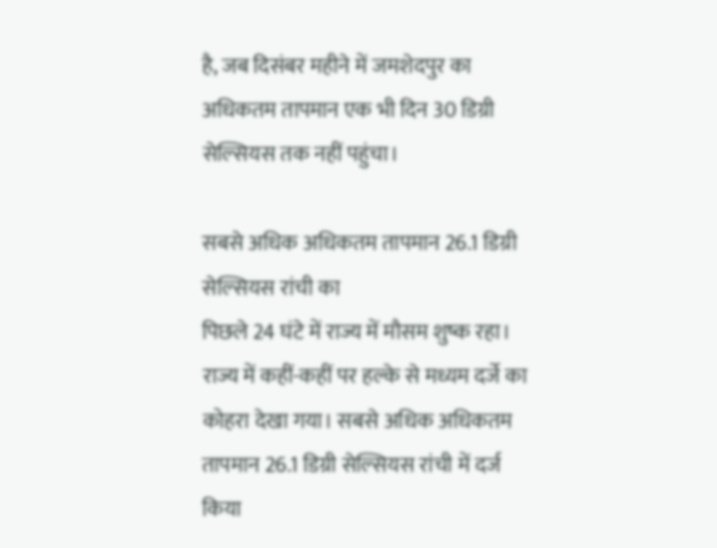है, जब दिसंबर महीने में जमशेदपुर का अधिकतम तापमान एक भी दिन 30 डिग्री सेल्सियस तक नहीं पहुंचा।

सबसे अधिक अधिकतम तापमान 26.1 डिग्री सेल्सियस रांची का
पिछले 24 घंटे में राज्य में मौसम शुष्क रहा। राज्य में कहीं-कहीं पर हल्के से मध्यम दर्जे का कोहरा देखा गया। सबसे अधिक अधिकतम तापमान 26.1 डिग्री सेल्सियस रांची में दर्ज किया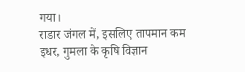गया।
राडार जंगल में, इसलिए तापमान कम
इधर, गुमला के कृषि विज्ञान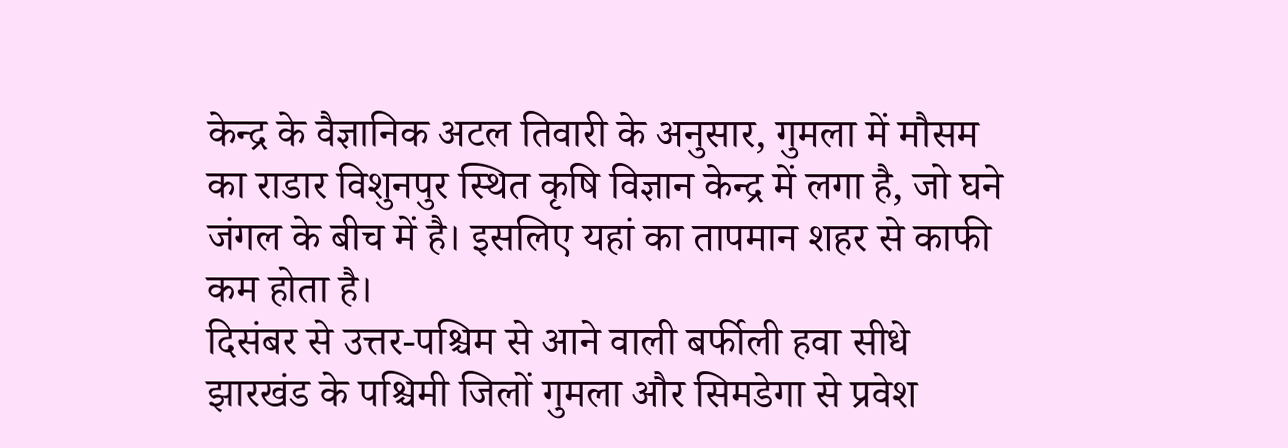केन्द्र के वैज्ञानिक अटल तिवारी के अनुसार, गुमला में मौसम का राडार विशुनपुर स्थित कृषि विज्ञान केन्द्र में लगा है, जो घने जंगल के बीच में है। इसलिए यहां का तापमान शहर से काफी कम होता है।
दिसंबर से उत्तर-पश्चिम से आने वाली बर्फीली हवा सीधे झारखंड के पश्चिमी जिलों गुमला और सिमडेगा से प्रवेश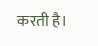करती है।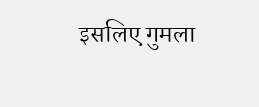इसलिए गुमला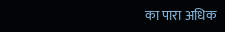का पारा अधिक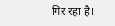गिर रहा है।